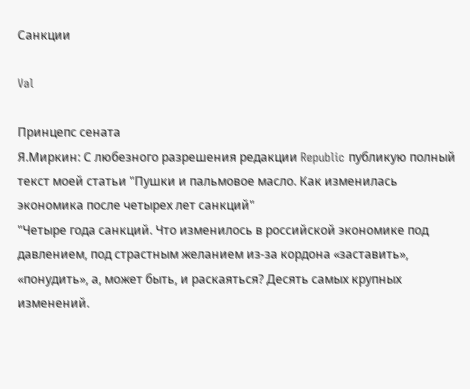Санкции

Val

Принцепс сената
Я.Миркин: С любезного разрешения редакции Republic публикую полный текст моей статьи "Пушки и пальмовое масло. Как изменилась экономика после четырех лет санкций"
"Четыре года санкций. Что изменилось в российской экономике под давлением, под страстным желанием из-за кордона «заставить», «понудить», а, может быть, и раскаяться? Десять самых крупных изменений.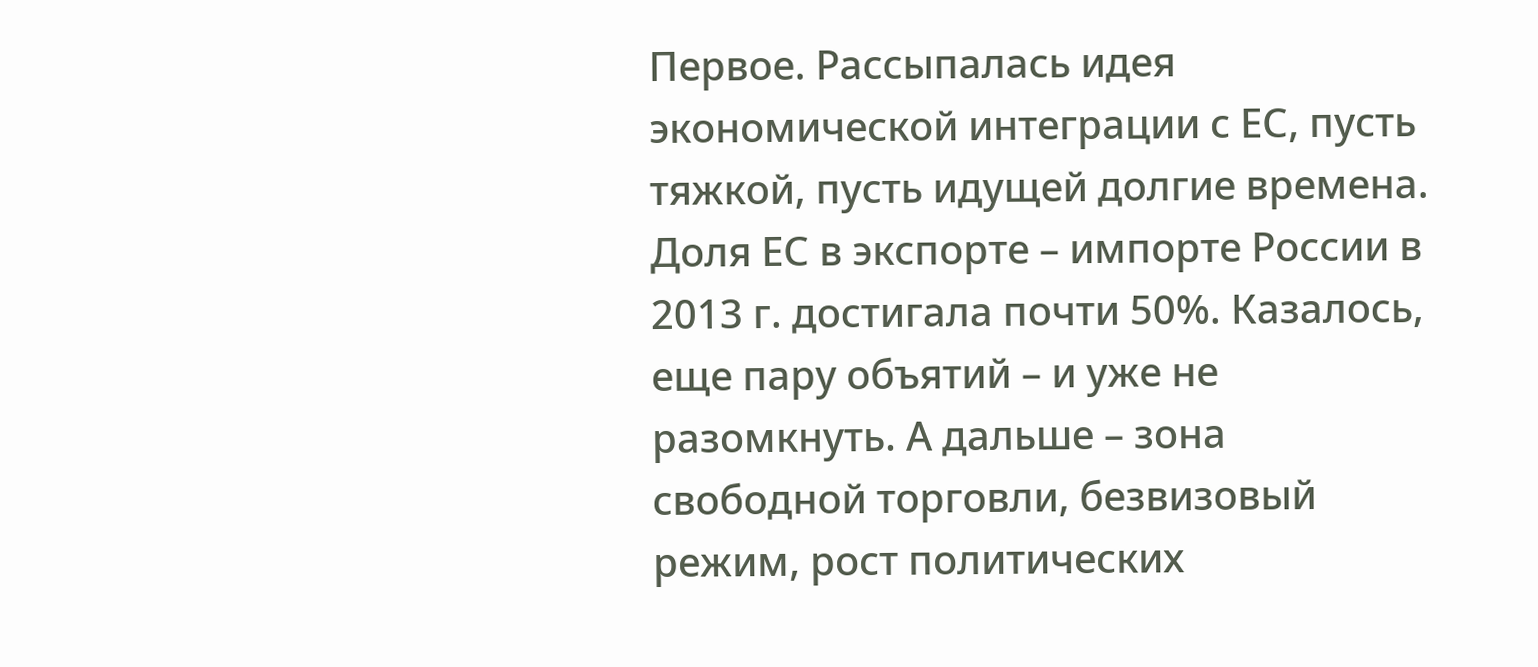Первое. Рассыпалась идея экономической интеграции с ЕС, пусть тяжкой, пусть идущей долгие времена. Доля ЕС в экспорте – импорте России в 2013 г. достигала почти 50%. Казалось, еще пару объятий – и уже не разомкнуть. А дальше – зона свободной торговли, безвизовый режим, рост политических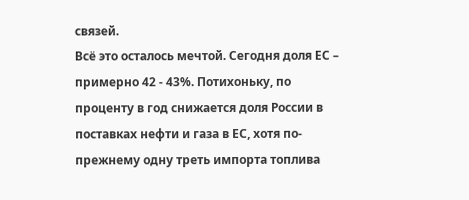связей.
Всё это осталось мечтой. Сегодня доля ЕС – примерно 42 - 43%. Потихоньку, по проценту в год снижается доля России в поставках нефти и газа в ЕС, хотя по-прежнему одну треть импорта топлива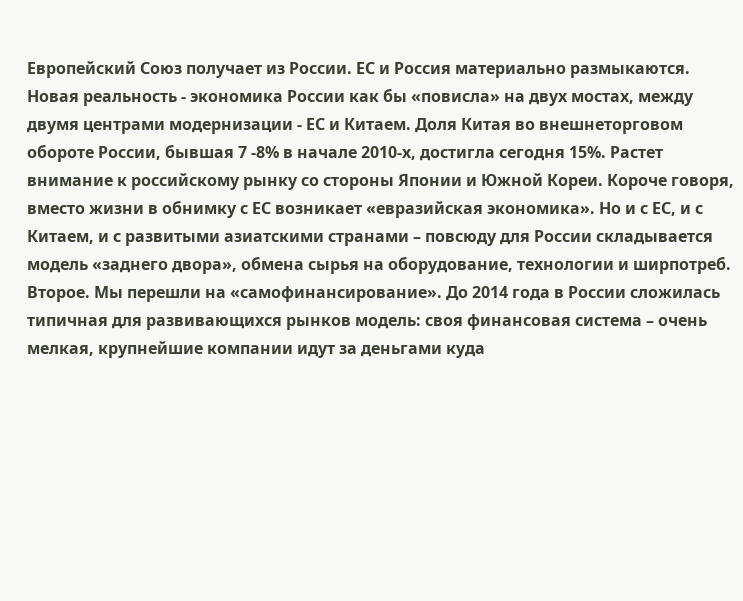Европейский Союз получает из России. ЕС и Россия материально размыкаются.
Новая реальность - экономика России как бы «повисла» на двух мостах, между двумя центрами модернизации - ЕС и Китаем. Доля Китая во внешнеторговом обороте России, бывшая 7 -8% в начале 2010-х, достигла сегодня 15%. Растет внимание к российскому рынку со стороны Японии и Южной Кореи. Короче говоря, вместо жизни в обнимку с ЕС возникает «евразийская экономика». Но и с ЕС, и с Китаем, и с развитыми азиатскими странами – повсюду для России складывается модель «заднего двора», обмена сырья на оборудование, технологии и ширпотреб.
Второе. Мы перешли на «самофинансирование». До 2014 года в России сложилась типичная для развивающихся рынков модель: своя финансовая система – очень мелкая, крупнейшие компании идут за деньгами куда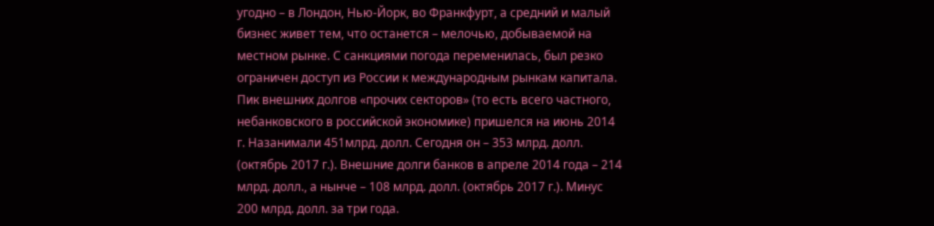угодно – в Лондон, Нью-Йорк, во Франкфурт, а средний и малый бизнес живет тем, что останется – мелочью, добываемой на местном рынке. С санкциями погода переменилась, был резко ограничен доступ из России к международным рынкам капитала.
Пик внешних долгов «прочих секторов» (то есть всего частного, небанковского в российской экономике) пришелся на июнь 2014 г. Назанимали 451млрд. долл. Сегодня он – 353 млрд. долл. (октябрь 2017 г.). Внешние долги банков в апреле 2014 года – 214 млрд. долл., а нынче – 108 млрд. долл. (октябрь 2017 г.). Минус 200 млрд. долл. за три года.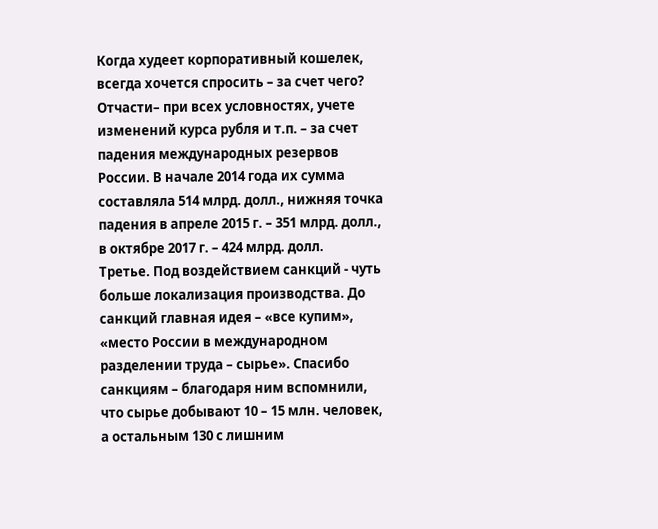Когда худеет корпоративный кошелек, всегда хочется спросить – за счет чего? Отчасти– при всех условностях, учете изменений курса рубля и т.п. – за счет падения международных резервов России. В начале 2014 года их сумма составляла 514 млрд. долл., нижняя точка падения в апреле 2015 г. – 351 млрд. долл., в октябре 2017 г. – 424 млрд. долл.
Третье. Под воздействием санкций - чуть больше локализация производства. До санкций главная идея – «все купим», «место России в международном разделении труда – сырье». Спасибо санкциям – благодаря ним вспомнили, что сырье добывают 10 – 15 млн. человек, а остальным 130 с лишним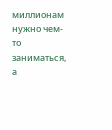миллионам нужно чем-то заниматься, а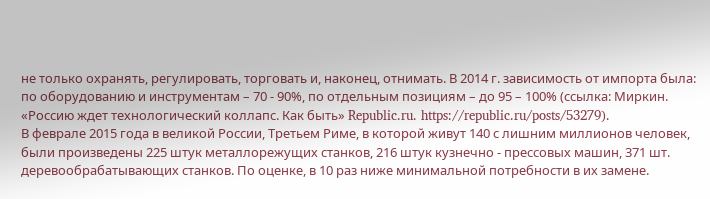не только охранять, регулировать, торговать и, наконец, отнимать. В 2014 г. зависимость от импорта была: по оборудованию и инструментам – 70 - 90%, по отдельным позициям – до 95 – 100% (ссылка: Миркин. «Россию ждет технологический коллапс. Как быть» Republic.ru. https://republic.ru/posts/53279).
В феврале 2015 года в великой России, Третьем Риме, в которой живут 140 с лишним миллионов человек, были произведены 225 штук металлорежущих станков, 216 штук кузнечно - прессовых машин, 371 шт. деревообрабатывающих станков. По оценке, в 10 раз ниже минимальной потребности в их замене.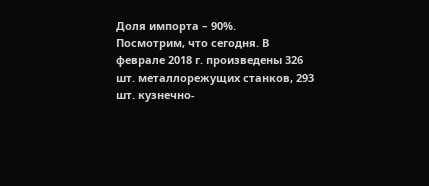Доля импорта – 90%.
Посмотрим, что сегодня. В феврале 2018 г. произведены 326 шт. металлорежущих станков, 293 шт. кузнечно-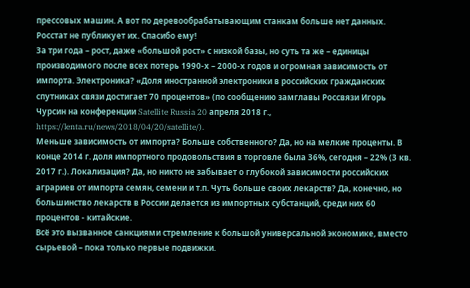прессовых машин. А вот по деревообрабатывающим станкам больше нет данных. Росстат не публикует их. Спасибо ему!
За три года – рост, даже «большой рост» с низкой базы, но суть та же – единицы производимого после всех потерь 1990-х – 2000-х годов и огромная зависимость от импорта. Электроника? «Доля иностранной электроники в российских гражданских спутниках связи достигает 70 процентов» (по сообщению замглавы Россвязи Игорь Чурсин на конференции Satellite Russia 20 апреля 2018 г., https://lenta.ru/news/2018/04/20/satellite/).
Меньше зависимость от импорта? Больше собственного? Да, но на мелкие проценты. В конце 2014 г. доля импортного продовольствия в торговле была 36%, сегодня – 22% (3 кв. 2017 г.). Локализация? Да, но никто не забывает о глубокой зависимости российских аграриев от импорта семян, семени и т.п. Чуть больше своих лекарств? Да, конечно, но большинство лекарств в России делается из импортных субстанций, среди них 60 процентов - китайские.
Всё это вызванное санкциями стремление к большой универсальной экономике, вместо сырьевой – пока только первые подвижки.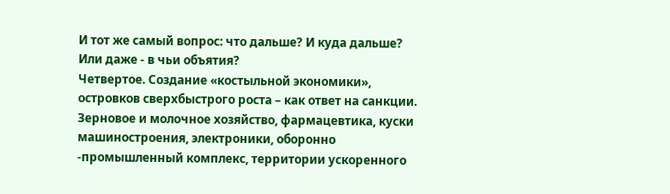И тот же самый вопрос: что дальше? И куда дальше? Или даже - в чьи объятия?
Четвертое. Создание «костыльной экономики», островков сверхбыстрого роста – как ответ на санкции. Зерновое и молочное хозяйство, фармацевтика, куски машиностроения, электроники, оборонно -промышленный комплекс, территории ускоренного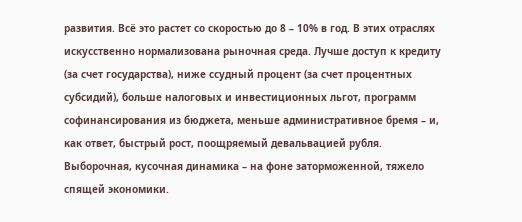развития. Всё это растет со скоростью до 8 – 10% в год. В этих отраслях искусственно нормализована рыночная среда. Лучше доступ к кредиту (за счет государства), ниже ссудный процент (за счет процентных субсидий), больше налоговых и инвестиционных льгот, программ софинансирования из бюджета, меньше административное бремя – и, как ответ, быстрый рост, поощряемый девальвацией рубля. Выборочная, кусочная динамика – на фоне заторможенной, тяжело спящей экономики.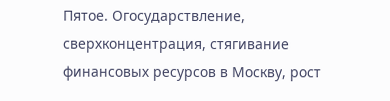Пятое. Огосударствление, сверхконцентрация, стягивание финансовых ресурсов в Москву, рост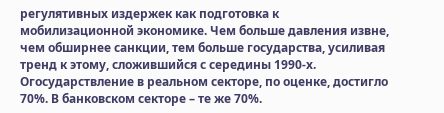регулятивных издержек как подготовка к мобилизационной экономике. Чем больше давления извне, чем обширнее санкции, тем больше государства, усиливая тренд к этому, сложившийся с середины 1990-х. Огосударствление в реальном секторе, по оценке, достигло 70%. В банковском секторе – те же 70%.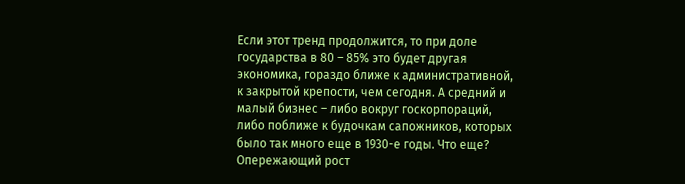Если этот тренд продолжится, то при доле государства в 80 – 85% это будет другая экономика, гораздо ближе к административной, к закрытой крепости, чем сегодня. А средний и малый бизнес – либо вокруг госкорпораций, либо поближе к будочкам сапожников, которых было так много еще в 1930-е годы. Что еще? Опережающий рост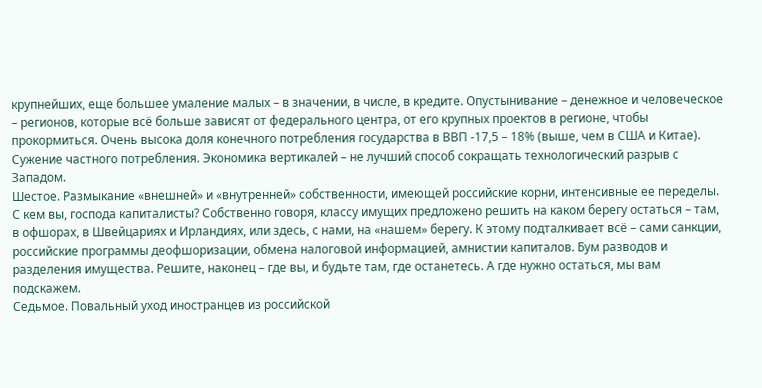крупнейших, еще большее умаление малых – в значении, в числе, в кредите. Опустынивание – денежное и человеческое – регионов, которые всё больше зависят от федерального центра, от его крупных проектов в регионе, чтобы прокормиться. Очень высока доля конечного потребления государства в ВВП -17,5 – 18% (выше, чем в США и Китае). Сужение частного потребления. Экономика вертикалей – не лучший способ сокращать технологический разрыв с Западом.
Шестое. Размыкание «внешней» и «внутренней» собственности, имеющей российские корни, интенсивные ее переделы. С кем вы, господа капиталисты? Собственно говоря, классу имущих предложено решить на каком берегу остаться – там, в офшорах, в Швейцариях и Ирландиях, или здесь, с нами, на «нашем» берегу. К этому подталкивает всё – сами санкции, российские программы деофшоризации, обмена налоговой информацией, амнистии капиталов. Бум разводов и разделения имущества. Решите, наконец – где вы, и будьте там, где останетесь. А где нужно остаться, мы вам подскажем.
Седьмое. Повальный уход иностранцев из российской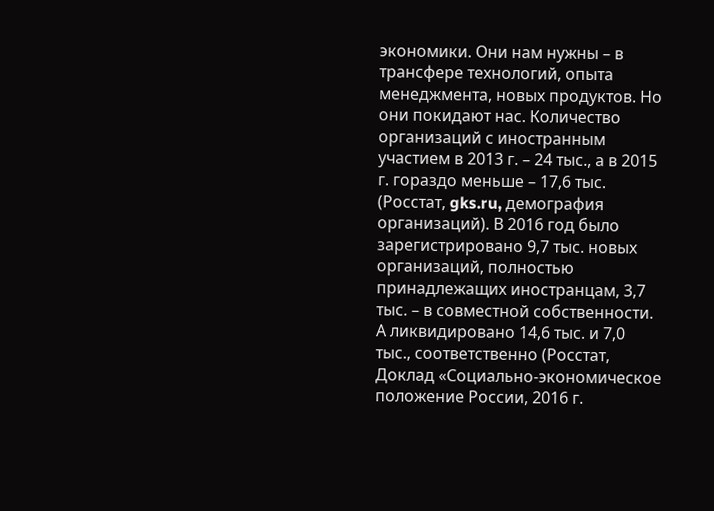экономики. Они нам нужны – в трансфере технологий, опыта менеджмента, новых продуктов. Но они покидают нас. Количество организаций с иностранным участием в 2013 г. – 24 тыс., а в 2015 г. гораздо меньше – 17,6 тыс. (Росстат, gks.ru, демография организаций). В 2016 год было зарегистрировано 9,7 тыс. новых организаций, полностью принадлежащих иностранцам, 3,7 тыс. – в совместной собственности. А ликвидировано 14,6 тыс. и 7,0 тыс., соответственно (Росстат, Доклад «Социально-экономическое положение России, 2016 г.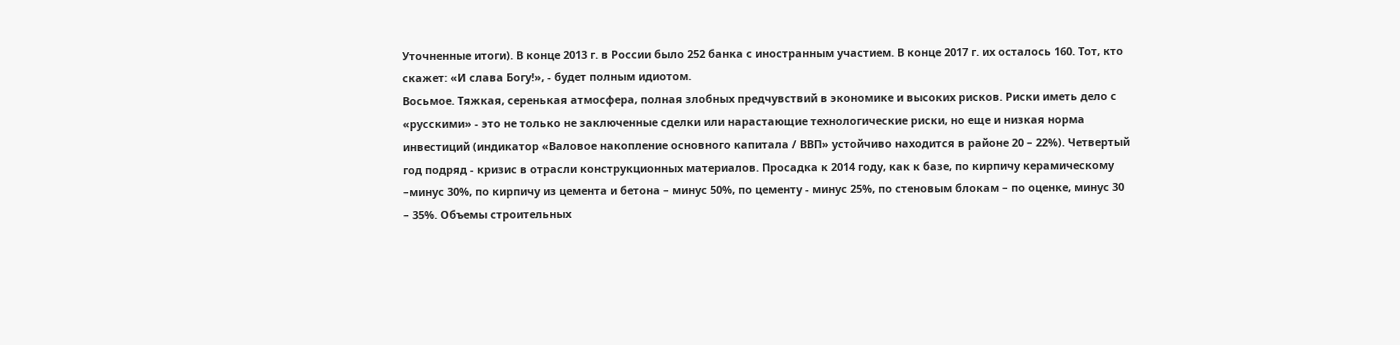Уточненные итоги). В конце 2013 г. в России было 252 банка с иностранным участием. В конце 2017 г. их осталось 160. Тот, кто скажет: «И слава Богу!», - будет полным идиотом.
Восьмое. Тяжкая, серенькая атмосфера, полная злобных предчувствий в экономике и высоких рисков. Риски иметь дело с «русскими» - это не только не заключенные сделки или нарастающие технологические риски, но еще и низкая норма инвестиций (индикатор «Валовое накопление основного капитала / ВВП» устойчиво находится в районе 20 – 22%). Четвертый год подряд - кризис в отрасли конструкционных материалов. Просадка к 2014 году, как к базе, по кирпичу керамическому –минус 30%, по кирпичу из цемента и бетона – минус 50%, по цементу - минус 25%, по стеновым блокам – по оценке, минус 30 – 35%. Объемы строительных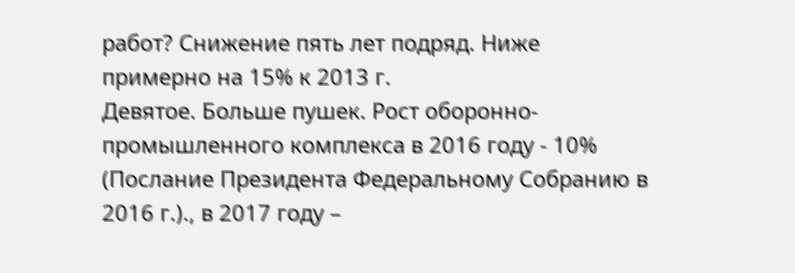работ? Снижение пять лет подряд. Ниже примерно на 15% к 2013 г.
Девятое. Больше пушек. Рост оборонно-промышленного комплекса в 2016 году - 10% (Послание Президента Федеральному Собранию в 2016 г.)., в 2017 году –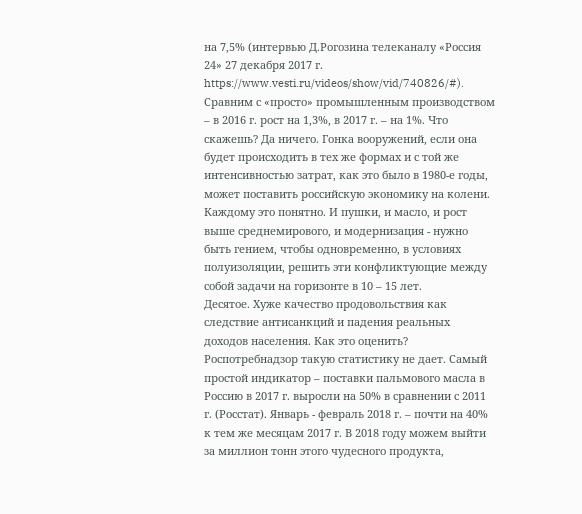на 7,5% (интервью Д.Рогозина телеканалу «Россия 24» 27 декабря 2017 г. https://www.vesti.ru/videos/show/vid/740826/#). Сравним с «просто» промышленным производством – в 2016 г. рост на 1,3%, в 2017 г. – на 1%. Что скажешь? Да ничего. Гонка вооружений, если она будет происходить в тех же формах и с той же интенсивностью затрат, как это было в 1980-е годы, может поставить российскую экономику на колени. Каждому это понятно. И пушки, и масло, и рост выше среднемирового, и модернизация - нужно быть гением, чтобы одновременно, в условиях полуизоляции, решить эти конфликтующие между собой задачи на горизонте в 10 – 15 лет.
Десятое. Хуже качество продовольствия как следствие антисанкций и падения реальных доходов населения. Как это оценить? Роспотребнадзор такую статистику не дает. Самый простой индикатор – поставки пальмового масла в Россию в 2017 г. выросли на 50% в сравнении с 2011 г. (Росстат). Январь - февраль 2018 г. – почти на 40% к тем же месяцам 2017 г. В 2018 году можем выйти за миллион тонн этого чудесного продукта,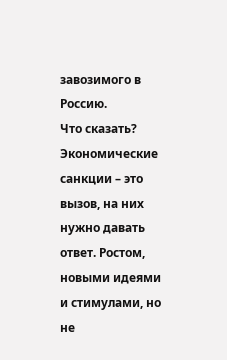завозимого в Россию.
Что сказать? Экономические санкции – это вызов, на них нужно давать ответ. Ростом, новыми идеями и стимулами, но не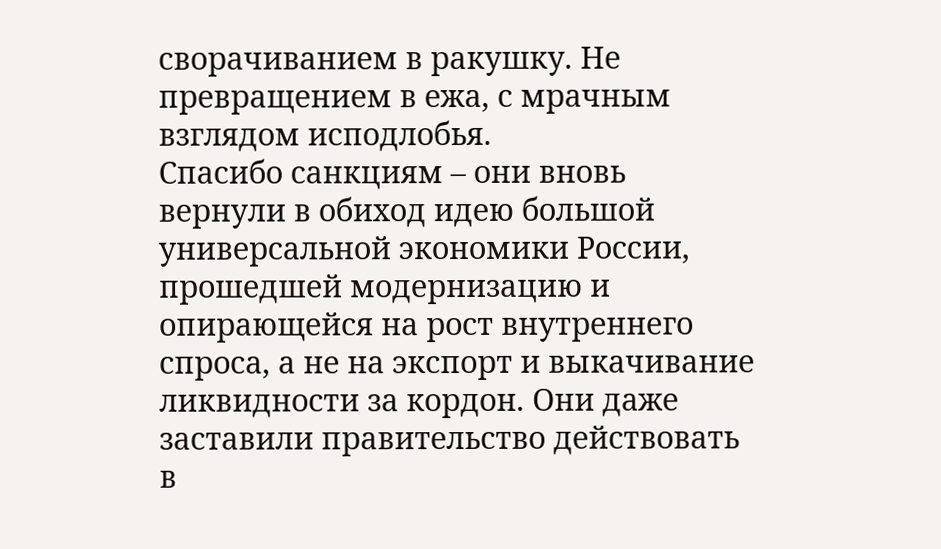сворачиванием в ракушку. Не превращением в ежа, с мрачным взглядом исподлобья.
Спасибо санкциям – они вновь вернули в обиход идею большой универсальной экономики России, прошедшей модернизацию и опирающейся на рост внутреннего спроса, а не на экспорт и выкачивание ликвидности за кордон. Они даже заставили правительство действовать в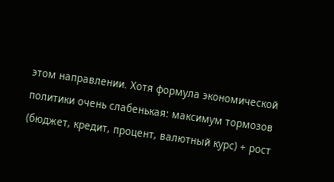этом направлении. Хотя формула экономической политики очень слабенькая: максимум тормозов (бюджет, кредит, процент, валютный курс) + рост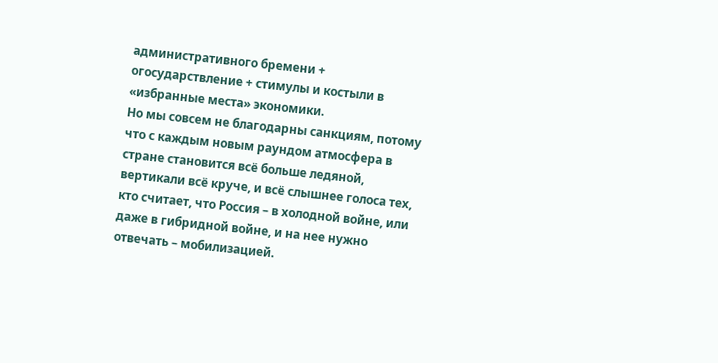административного бремени + огосударствление + стимулы и костыли в «избранные места» экономики.
Но мы совсем не благодарны санкциям, потому что с каждым новым раундом атмосфера в стране становится всё больше ледяной, вертикали всё круче, и всё слышнее голоса тех, кто считает, что Россия – в холодной войне, или даже в гибридной войне, и на нее нужно отвечать – мобилизацией.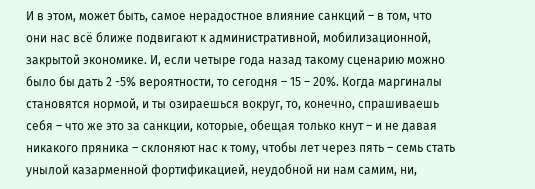И в этом, может быть, самое нерадостное влияние санкций – в том, что они нас всё ближе подвигают к административной, мобилизационной, закрытой экономике. И, если четыре года назад такому сценарию можно было бы дать 2 -5% вероятности, то сегодня – 15 – 20%. Когда маргиналы становятся нормой, и ты озираешься вокруг, то, конечно, спрашиваешь себя – что же это за санкции, которые, обещая только кнут – и не давая никакого пряника – склоняют нас к тому, чтобы лет через пять – семь стать унылой казарменной фортификацией, неудобной ни нам самим, ни,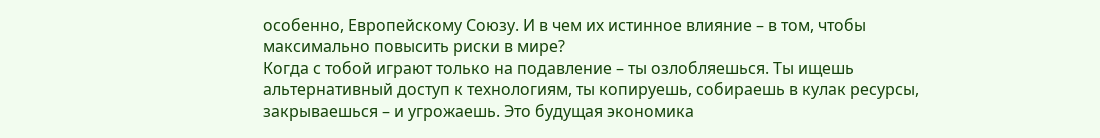особенно, Европейскому Союзу. И в чем их истинное влияние – в том, чтобы максимально повысить риски в мире?
Когда с тобой играют только на подавление – ты озлобляешься. Ты ищешь альтернативный доступ к технологиям, ты копируешь, собираешь в кулак ресурсы, закрываешься – и угрожаешь. Это будущая экономика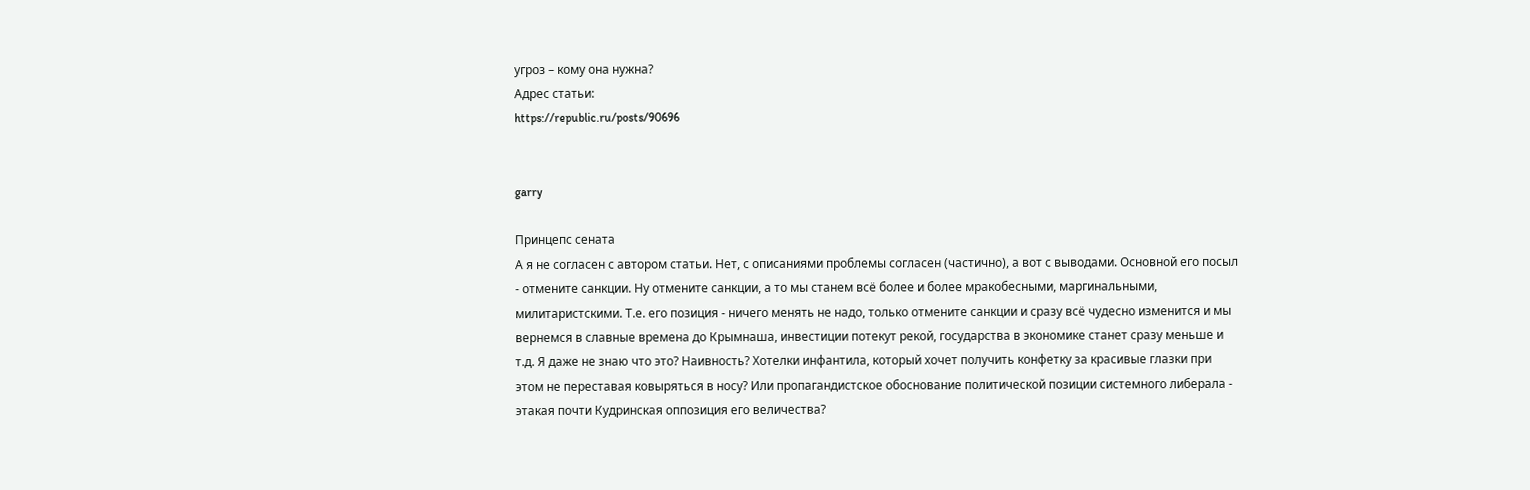угроз – кому она нужна?
Адрес статьи:
https://republic.ru/posts/90696


garry

Принцепс сената
А я не согласен с автором статьи. Нет, с описаниями проблемы согласен (частично), а вот с выводами. Основной его посыл - отмените санкции. Ну отмените санкции, а то мы станем всё более и более мракобесными, маргинальными, милитаристскими. Т.е. его позиция - ничего менять не надо, только отмените санкции и сразу всё чудесно изменится и мы вернемся в славные времена до Крымнаша, инвестиции потекут рекой, государства в экономике станет сразу меньше и т.д. Я даже не знаю что это? Наивность? Хотелки инфантила, который хочет получить конфетку за красивые глазки при этом не переставая ковыряться в носу? Или пропагандистское обоснование политической позиции системного либерала - этакая почти Кудринская оппозиция его величества?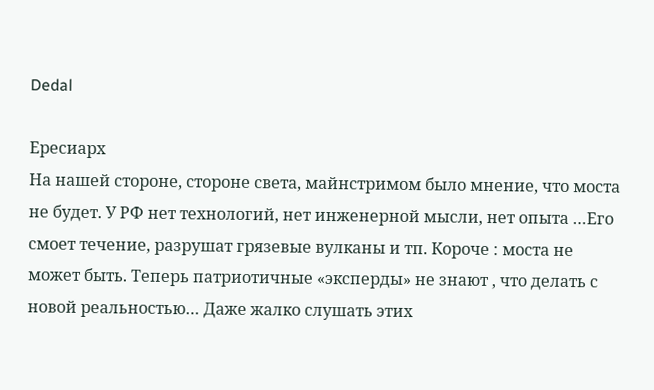Dedal

Ересиарх
На нашей стороне, стороне света, майнстримом было мнение, что моста не будет. У РФ нет технологий, нет инженерной мысли, нет опыта …Его смоет течение, разрушат грязевые вулканы и тп. Короче : моста не может быть. Теперь патриотичные «эксперды» не знают , что делать с новой реальностью… Даже жалко слушать этих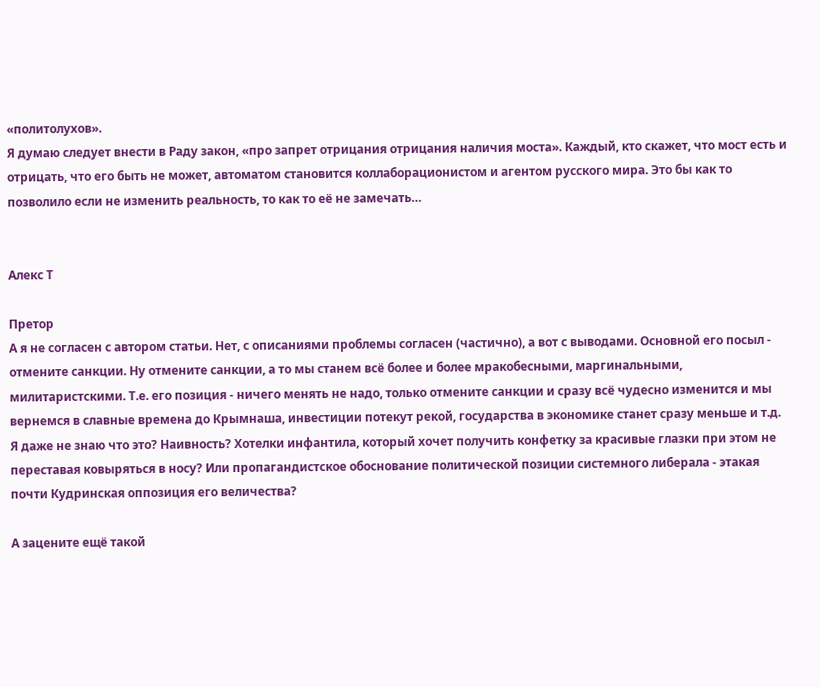«политолухов».
Я думаю следует внести в Раду закон, «про запрет отрицания отрицания наличия моста». Каждый, кто скажет, что мост есть и отрицать, что его быть не может, автоматом становится коллаборационистом и агентом русского мира. Это бы как то позволило если не изменить реальность, то как то её не замечать…


Алекс Т

Претор
А я не согласен с автором статьи. Нет, с описаниями проблемы согласен (частично), а вот с выводами. Основной его посыл - отмените санкции. Ну отмените санкции, а то мы станем всё более и более мракобесными, маргинальными, милитаристскими. Т.е. его позиция - ничего менять не надо, только отмените санкции и сразу всё чудесно изменится и мы вернемся в славные времена до Крымнаша, инвестиции потекут рекой, государства в экономике станет сразу меньше и т.д. Я даже не знаю что это? Наивность? Хотелки инфантила, который хочет получить конфетку за красивые глазки при этом не переставая ковыряться в носу? Или пропагандистское обоснование политической позиции системного либерала - этакая почти Кудринская оппозиция его величества?

А зацените ещё такой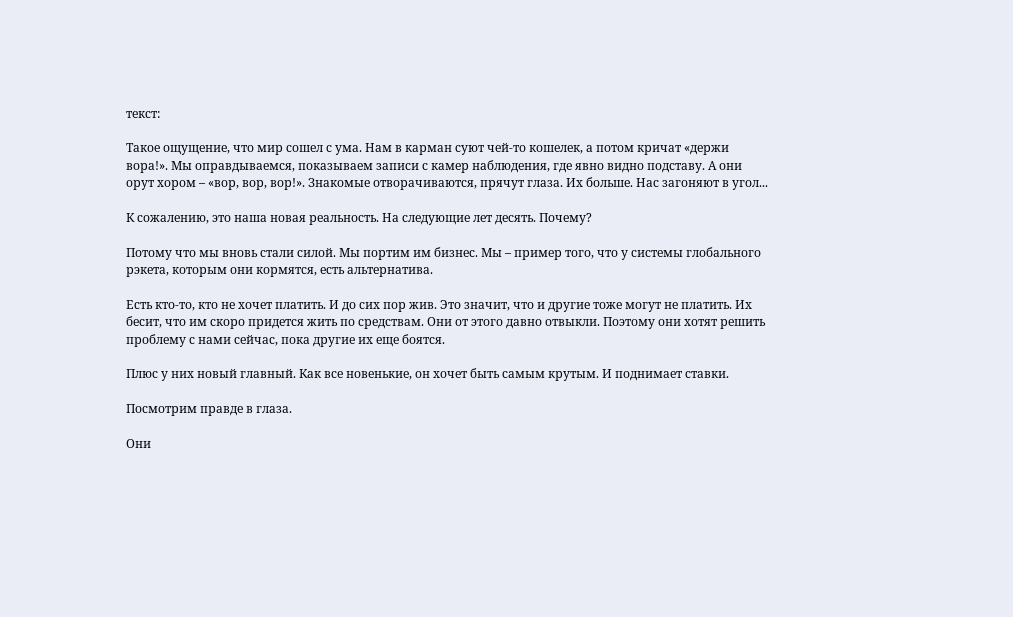текст:

Такое ощущение, что мир сошел с ума. Нам в карман суют чей-то кошелек, а потом кричат «держи вора!». Мы оправдываемся, показываем записи с камер наблюдения, где явно видно подставу. А они орут хором – «вор, вор, вор!». Знакомые отворачиваются, прячут глаза. Их больше. Нас загоняют в угол...

К сожалению, это наша новая реальность. На следующие лет десять. Почему?

Потому что мы вновь стали силой. Мы портим им бизнес. Мы – пример того, что у системы глобального рэкета, которым они кормятся, есть альтернатива.

Есть кто-то, кто не хочет платить. И до сих пор жив. Это значит, что и другие тоже могут не платить. Их бесит, что им скоро придется жить по средствам. Они от этого давно отвыкли. Поэтому они хотят решить проблему с нами сейчас, пока другие их еще боятся.

Плюс у них новый главный. Как все новенькие, он хочет быть самым крутым. И поднимает ставки.

Посмотрим правде в глаза.

Они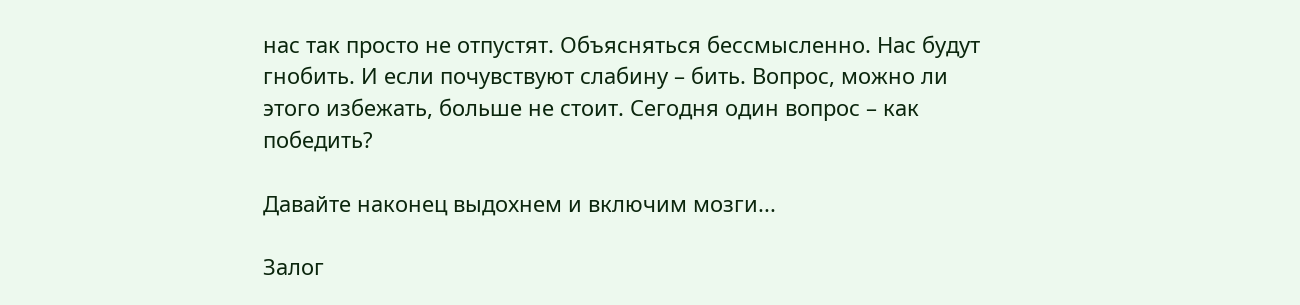нас так просто не отпустят. Объясняться бессмысленно. Нас будут гнобить. И если почувствуют слабину – бить. Вопрос, можно ли этого избежать, больше не стоит. Сегодня один вопрос – как победить?

Давайте наконец выдохнем и включим мозги...

Залог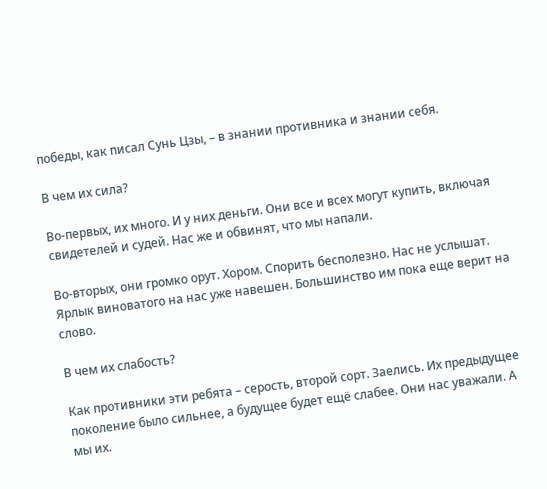победы, как писал Сунь Цзы, – в знании противника и знании себя.

В чем их сила?

Во-первых, их много. И у них деньги. Они все и всех могут купить, включая свидетелей и судей. Нас же и обвинят, что мы напали.

Во-вторых, они громко орут. Хором. Спорить бесполезно. Нас не услышат. Ярлык виноватого на нас уже навешен. Большинство им пока еще верит на слово.

В чем их слабость?

Как противники эти ребята – серость, второй сорт. Заелись. Их предыдущее поколение было сильнее, а будущее будет ещё слабее. Они нас уважали. А мы их.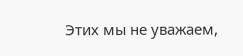Этих мы не уважаем,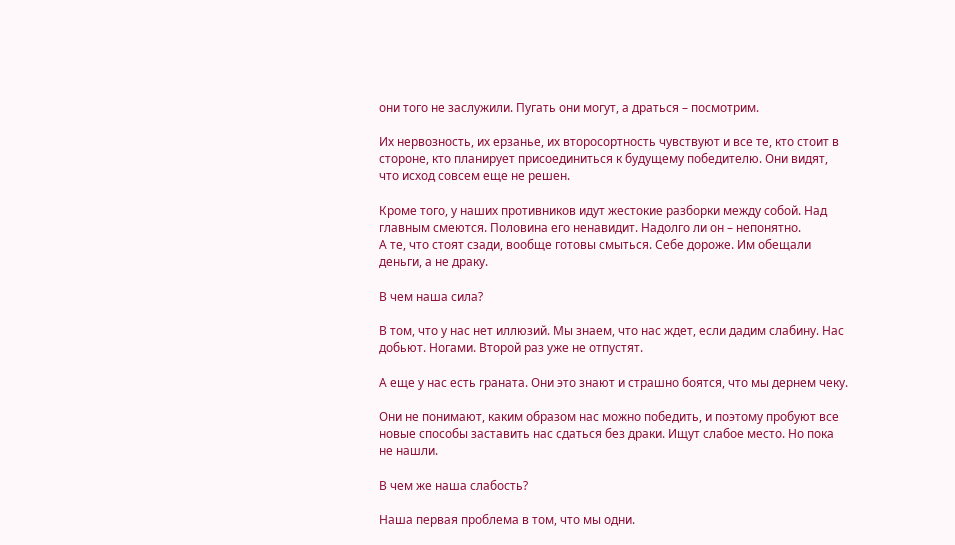они того не заслужили. Пугать они могут, а драться – посмотрим.

Их нервозность, их ерзанье, их второсортность чувствуют и все те, кто стоит в стороне, кто планирует присоединиться к будущему победителю. Они видят, что исход совсем еще не решен.

Кроме того, у наших противников идут жестокие разборки между собой. Над главным смеются. Половина его ненавидит. Надолго ли он – непонятно.
А те, что стоят сзади, вообще готовы смыться. Себе дороже. Им обещали деньги, а не драку.

В чем наша сила?

В том, что у нас нет иллюзий. Мы знаем, что нас ждет, если дадим слабину. Нас добьют. Ногами. Второй раз уже не отпустят.

А еще у нас есть граната. Они это знают и страшно боятся, что мы дернем чеку.

Они не понимают, каким образом нас можно победить, и поэтому пробуют все новые способы заставить нас сдаться без драки. Ищут слабое место. Но пока не нашли.

В чем же наша слабость?

Наша первая проблема в том, что мы одни.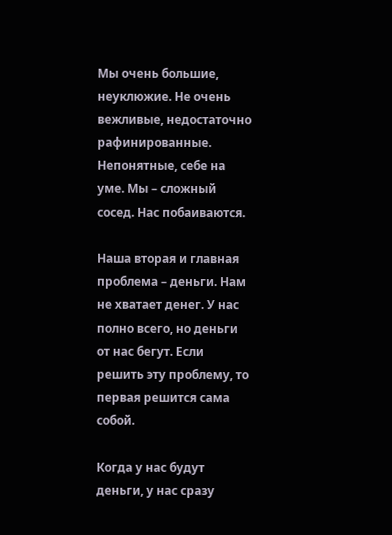Мы очень большие, неуклюжие. Не очень вежливые, недостаточно рафинированные. Непонятные, себе на уме. Мы – сложный сосед. Нас побаиваются.

Наша вторая и главная проблема – деньги. Нам не хватает денег. У нас полно всего, но деньги от нас бегут. Если решить эту проблему, то первая решится сама собой.

Когда у нас будут деньги, у нас сразу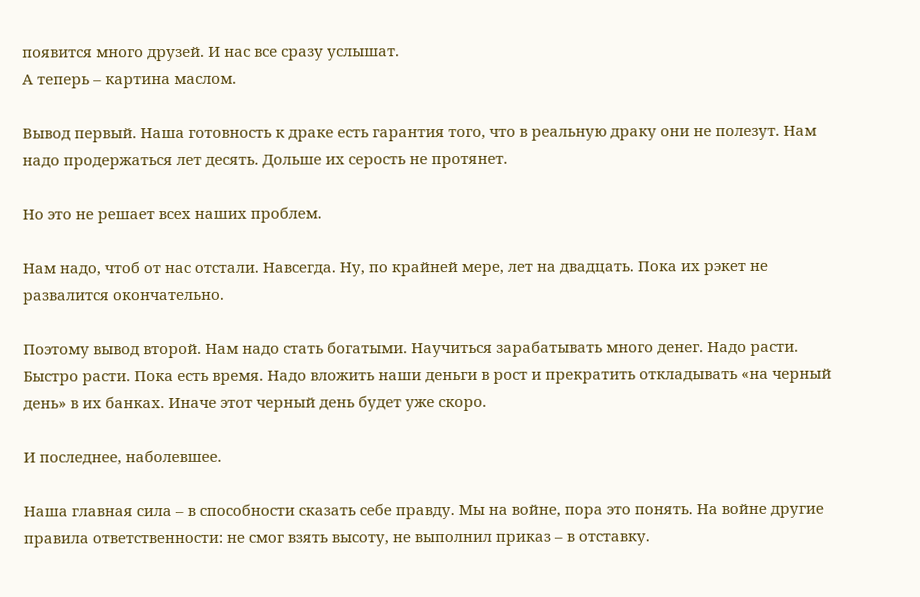появится много друзей. И нас все сразу услышат.
А теперь – картина маслом.

Вывод первый. Наша готовность к драке есть гарантия того, что в реальную драку они не полезут. Нам надо продержаться лет десять. Дольше их серость не протянет.

Но это не решает всех наших проблем.

Нам надо, чтоб от нас отстали. Навсегда. Ну, по крайней мере, лет на двадцать. Пока их рэкет не развалится окончательно.

Поэтому вывод второй. Нам надо стать богатыми. Научиться зарабатывать много денег. Надо расти. Быстро расти. Пока есть время. Надо вложить наши деньги в рост и прекратить откладывать «на черный день» в их банках. Иначе этот черный день будет уже скоро.

И последнее, наболевшее.

Наша главная сила – в способности сказать себе правду. Мы на войне, пора это понять. На войне другие правила ответственности: не смог взять высоту, не выполнил приказ – в отставку.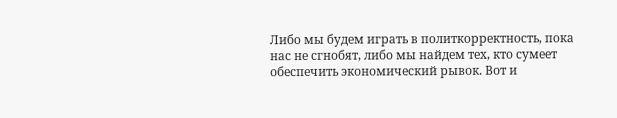Либо мы будем играть в политкорректность, пока нас не сгнобят, либо мы найдем тех, кто сумеет обеспечить экономический рывок. Вот и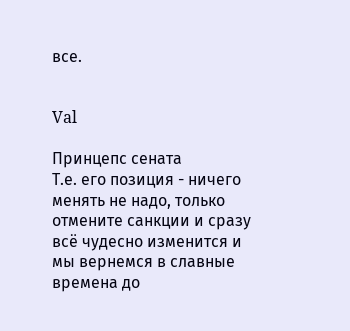все.


Val

Принцепс сената
Т.е. его позиция - ничего менять не надо, только отмените санкции и сразу всё чудесно изменится и мы вернемся в славные времена до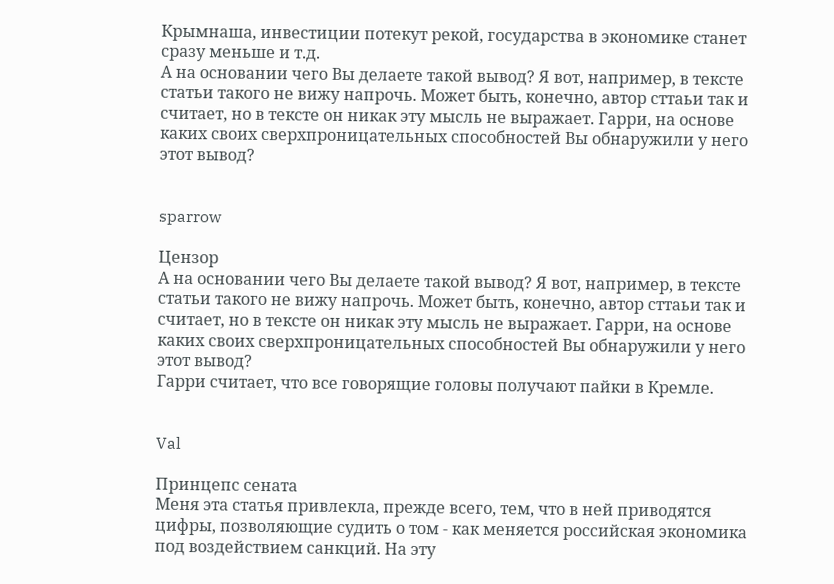Крымнаша, инвестиции потекут рекой, государства в экономике станет сразу меньше и т.д.
А на основании чего Вы делаете такой вывод? Я вот, например, в тексте статьи такого не вижу напрочь. Может быть, конечно, автор сттаьи так и считает, но в тексте он никак эту мысль не выражает. Гарри, на основе каких своих сверхпроницательных способностей Вы обнаружили у него этот вывод?


sparrow

Цензор
А на основании чего Вы делаете такой вывод? Я вот, например, в тексте статьи такого не вижу напрочь. Может быть, конечно, автор сттаьи так и считает, но в тексте он никак эту мысль не выражает. Гарри, на основе каких своих сверхпроницательных способностей Вы обнаружили у него этот вывод?
Гарри считает, что все говорящие головы получают пайки в Кремле.


Val

Принцепс сената
Меня эта статья привлекла, прежде всего, тем, что в ней приводятся цифры, позволяющие судить о том - как меняется российская экономика под воздействием санкций. На эту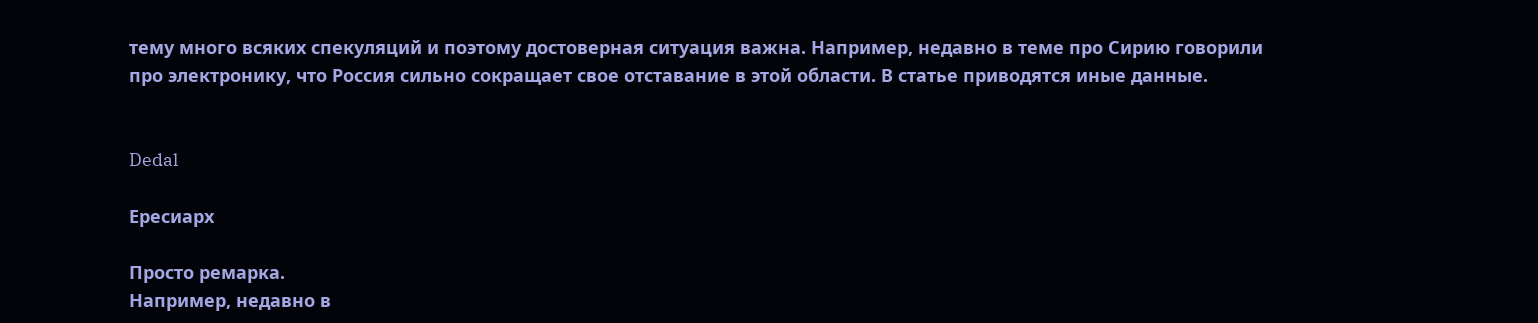тему много всяких спекуляций и поэтому достоверная ситуация важна. Например, недавно в теме про Сирию говорили про электронику, что Россия сильно сокращает свое отставание в этой области. В статье приводятся иные данные.


Dedal

Ересиарх

Просто ремарка.
Например, недавно в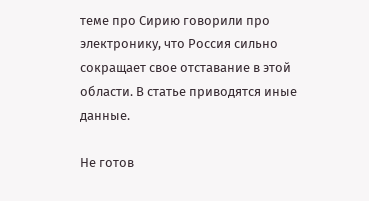теме про Сирию говорили про электронику, что Россия сильно сокращает свое отставание в этой области. В статье приводятся иные данные.

Не готов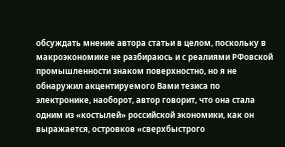обсуждать мнение автора статьи в целом, поскольку в макроэкономике не разбираюсь и с реалиями РФовской промышленности знаком поверхностно, но я не обнаружил акцентируемого Вами тезиса по электронике, наоборот, автор говорит, что она стала одним из «костылей» российской экономики, как он выражается, островков «сверхбыстрого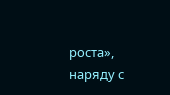роста», наряду с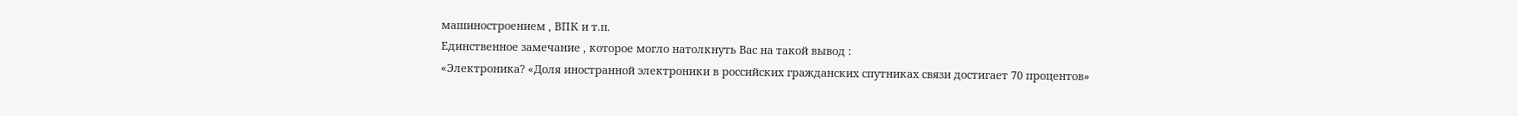машиностроением , ВПК и т.п.
Единственное замечание , которое могло натолкнуть Вас на такой вывод :
«Электроника? «Доля иностранной электроники в российских гражданских спутниках связи достигает 70 процентов»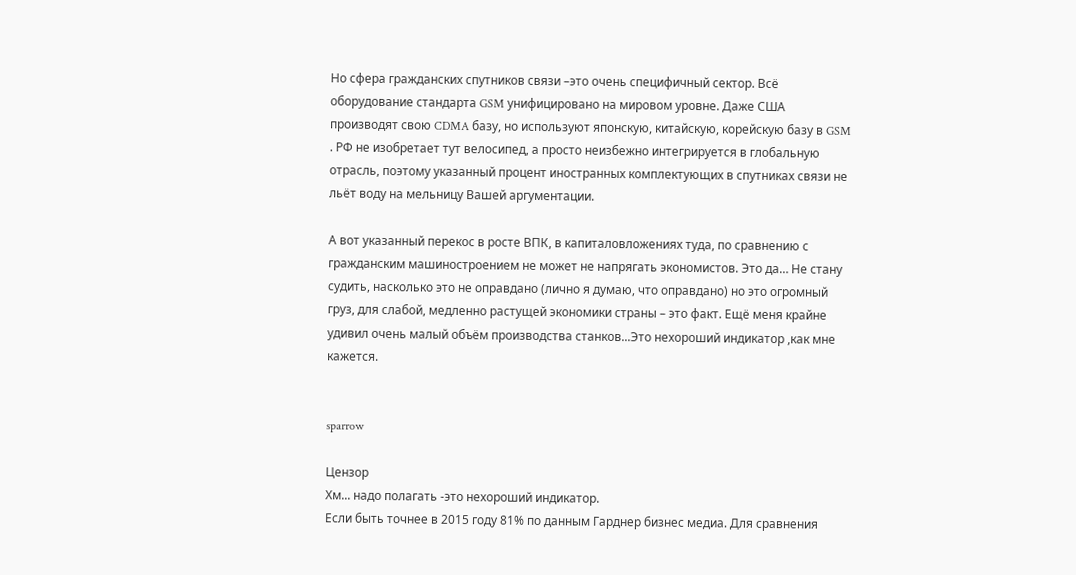Но сфера гражданских спутников связи –это очень специфичный сектор. Всё оборудование стандарта GSM унифицировано на мировом уровне. Даже США производят свою CDMA базу, но используют японскую, китайскую, корейскую базу в GSM . РФ не изобретает тут велосипед, а просто неизбежно интегрируется в глобальную отрасль, поэтому указанный процент иностранных комплектующих в спутниках связи не льёт воду на мельницу Вашей аргументации.

А вот указанный перекос в росте ВПК, в капиталовложениях туда, по сравнению с гражданским машиностроением не может не напрягать экономистов. Это да… Не стану судить, насколько это не оправдано (лично я думаю, что оправдано) но это огромный груз, для слабой, медленно растущей экономики страны – это факт. Ещё меня крайне удивил очень малый объём производства станков...Это нехороший индикатор ,как мне кажется.


sparrow

Цензор
Хм... надо полагать -это нехороший индикатор.
Если быть точнее в 2015 году 81% по данным Гарднер бизнес медиа. Для сравнения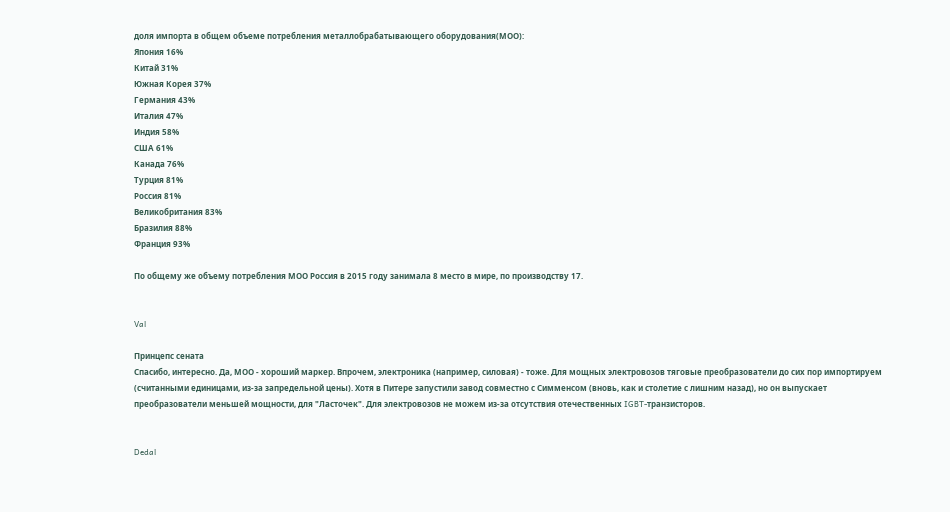доля импорта в общем объеме потребления металлобрабатывающего оборудования(МОО):
Япония 16%
Китай 31%
Южная Корея 37%
Германия 43%
Италия 47%
Индия 58%
США 61%
Канада 76%
Турция 81%
Россия 81%
Великобритания 83%
Бразилия 88%
Франция 93%

По общему же объему потребления МОО Россия в 2015 году занимала 8 место в мире, по производству 17.


Val

Принцепс сената
Спасибо, интересно. Да, МОО - хороший маркер. Впрочем, электроника (например, силовая) - тоже. Для мощных электровозов тяговые преобразователи до сих пор импортируем (считанными единицами, из-за запредельной цены). Хотя в Питере запустили завод совместно с Симменсом (вновь, как и столетие с лишним назад), но он выпускает преобразователи меньшей мощности, для "Ласточек". Для электровозов не можем из-за отсутствия отечественных IGBT-транзисторов.


Dedal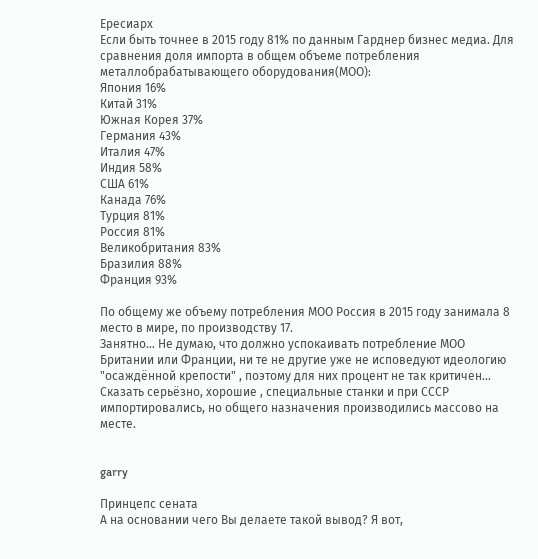Ересиарх
Если быть точнее в 2015 году 81% по данным Гарднер бизнес медиа. Для сравнения доля импорта в общем объеме потребления металлобрабатывающего оборудования(МОО):
Япония 16%
Китай 31%
Южная Корея 37%
Германия 43%
Италия 47%
Индия 58%
США 61%
Канада 76%
Турция 81%
Россия 81%
Великобритания 83%
Бразилия 88%
Франция 93%

По общему же объему потребления МОО Россия в 2015 году занимала 8 место в мире, по производству 17.
Занятно... Не думаю, что должно успокаивать потребление МОО Британии или Франции, ни те не другие уже не исповедуют идеологию "осаждённой крепости" , поэтому для них процент не так критичен... Сказать серьёзно, хорошие , специальные станки и при СССР импортировались, но общего назначения производились массово на месте.


garry

Принцепс сената
А на основании чего Вы делаете такой вывод? Я вот,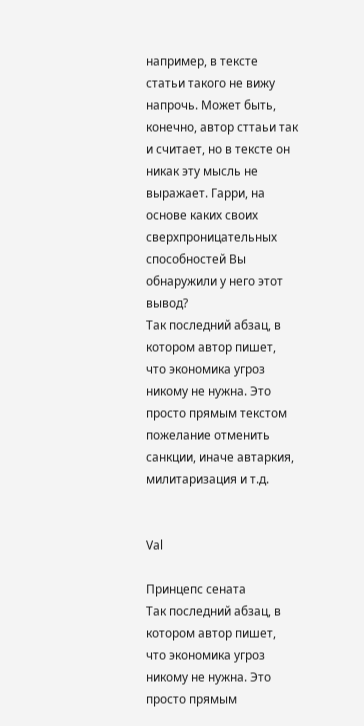например, в тексте статьи такого не вижу напрочь. Может быть, конечно, автор сттаьи так и считает, но в тексте он никак эту мысль не выражает. Гарри, на основе каких своих сверхпроницательных способностей Вы обнаружили у него этот вывод?
Так последний абзац, в котором автор пишет, что экономика угроз никому не нужна. Это просто прямым текстом пожелание отменить санкции, иначе автаркия, милитаризация и т.д.


Val

Принцепс сената
Так последний абзац, в котором автор пишет, что экономика угроз никому не нужна. Это просто прямым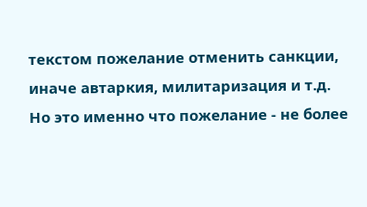текстом пожелание отменить санкции, иначе автаркия, милитаризация и т.д.
Но это именно что пожелание - не более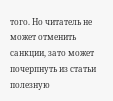того. Но читатель не может отменить санкции, зато может почерпнуть из статьи полезную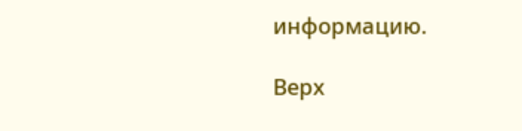информацию.

Верх